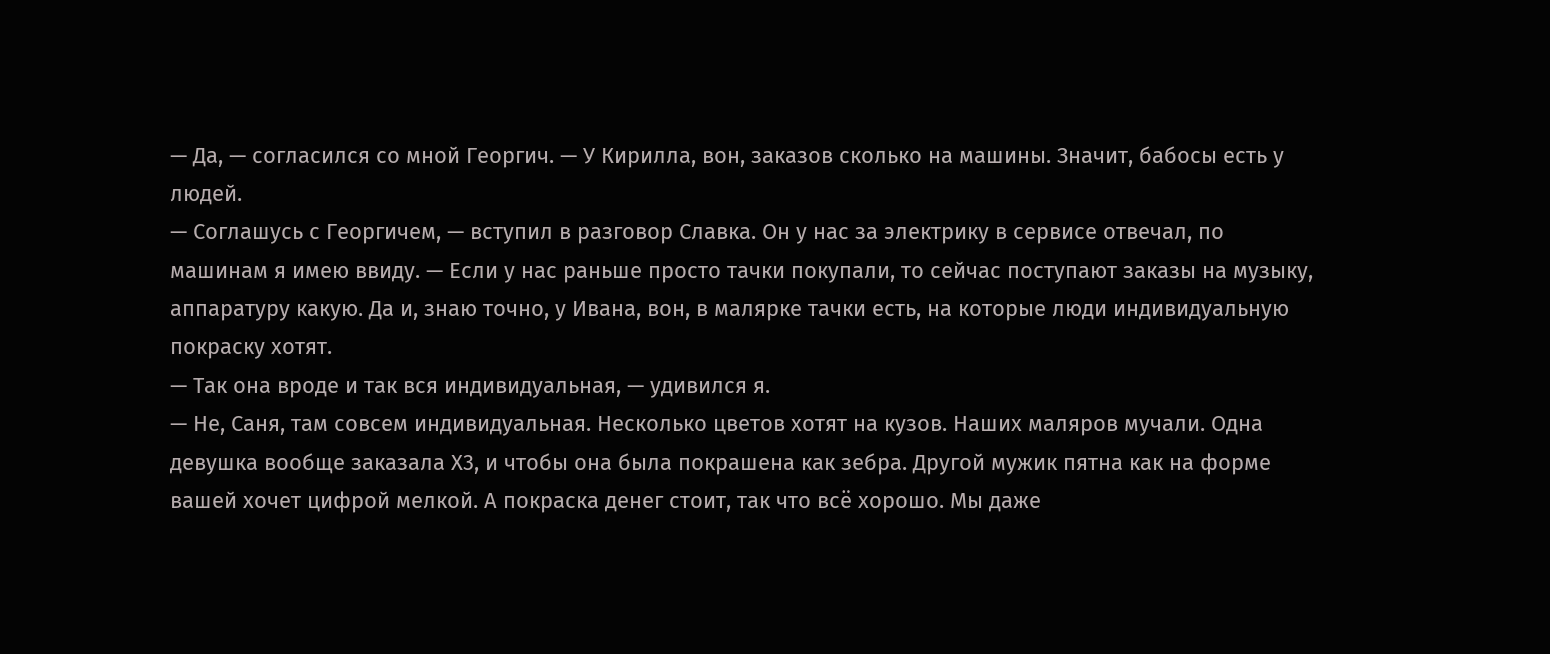— Да, — согласился со мной Георгич. — У Кирилла, вон, заказов сколько на машины. Значит, бабосы есть у людей.
— Соглашусь с Георгичем, — вступил в разговор Славка. Он у нас за электрику в сервисе отвечал, по машинам я имею ввиду. — Если у нас раньше просто тачки покупали, то сейчас поступают заказы на музыку, аппаратуру какую. Да и, знаю точно, у Ивана, вон, в малярке тачки есть, на которые люди индивидуальную покраску хотят.
— Так она вроде и так вся индивидуальная, — удивился я.
— Не, Саня, там совсем индивидуальная. Несколько цветов хотят на кузов. Наших маляров мучали. Одна девушка вообще заказала Х3, и чтобы она была покрашена как зебра. Другой мужик пятна как на форме вашей хочет цифрой мелкой. А покраска денег стоит, так что всё хорошо. Мы даже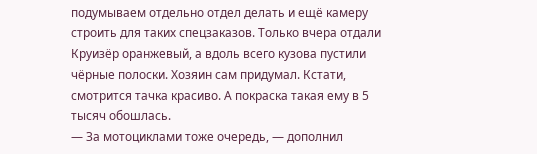подумываем отдельно отдел делать и ещё камеру строить для таких спецзаказов. Только вчера отдали Круизёр оранжевый, а вдоль всего кузова пустили чёрные полоски. Хозяин сам придумал. Кстати, смотрится тачка красиво. А покраска такая ему в 5 тысяч обошлась.
— За мотоциклами тоже очередь, — дополнил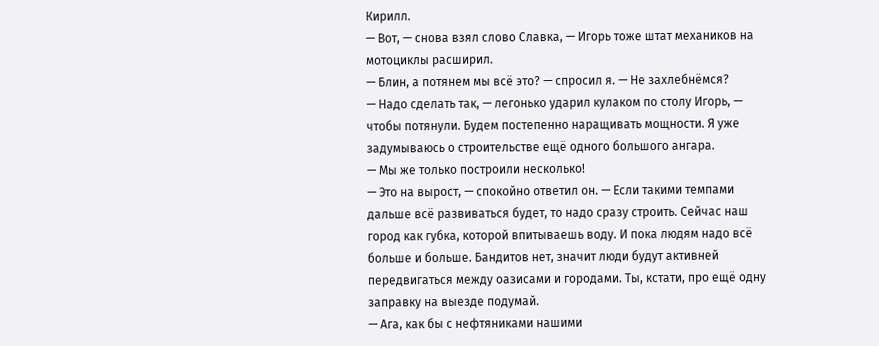Кирилл.
— Вот, — снова взял слово Славка, — Игорь тоже штат механиков на мотоциклы расширил.
— Блин, а потянем мы всё это? — спросил я. — Не захлебнёмся?
— Надо сделать так, — легонько ударил кулаком по столу Игорь, — чтобы потянули. Будем постепенно наращивать мощности. Я уже задумываюсь о строительстве ещё одного большого ангара.
— Мы же только построили несколько!
— Это на вырост, — спокойно ответил он. — Если такими темпами дальше всё развиваться будет, то надо сразу строить. Сейчас наш город как губка, которой впитываешь воду. И пока людям надо всё больше и больше. Бандитов нет, значит люди будут активней передвигаться между оазисами и городами. Ты, кстати, про ещё одну заправку на выезде подумай.
— Ага, как бы с нефтяниками нашими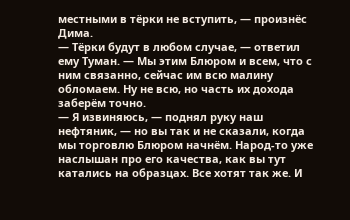местными в тёрки не вступить, — произнёс Дима.
— Тёрки будут в любом случае, — ответил ему Туман. — Мы этим Блюром и всем, что с ним связанно, сейчас им всю малину обломаем. Ну не всю, но часть их дохода заберём точно.
— Я извиняюсь, — поднял руку наш нефтяник, — но вы так и не сказали, когда мы торговлю Блюром начнём. Народ-то уже наслышан про его качества, как вы тут катались на образцах. Все хотят так же. И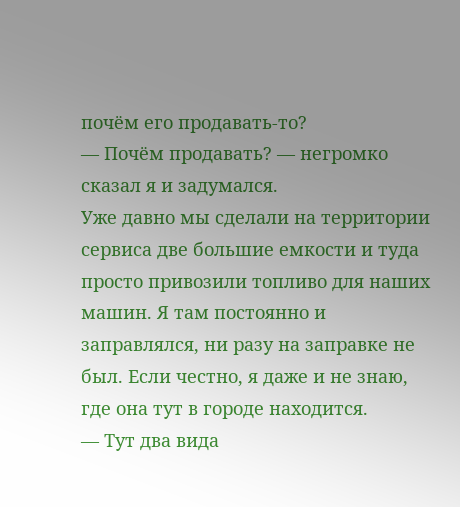почём его продавать-то?
— Почём продавать? — негромко сказал я и задумался.
Уже давно мы сделали на территории сервиса две большие емкости и туда просто привозили топливо для наших машин. Я там постоянно и заправлялся, ни разу на заправке не был. Если честно, я даже и не знаю, где она тут в городе находится.
— Тут два вида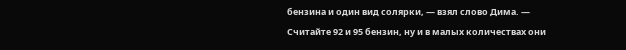бензина и один вид солярки, — взял слово Дима. — Считайте 92 и 95 бензин, ну и в малых количествах они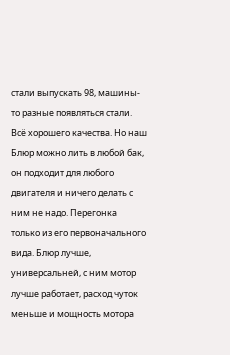стали выпускать 98, машины-то разные появляться стали. Всё хорошего качества. Но наш Блюр можно лить в любой бак, он подходит для любого двигателя и ничего делать с ним не надо. Перегонка только из его первоначального вида. Блюр лучше, универсальней, с ним мотор лучше работает, расход чуток меньше и мощность мотора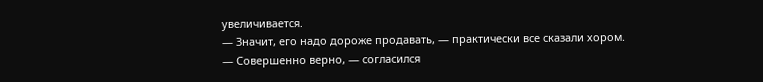увеличивается.
— Значит, его надо дороже продавать, — практически все сказали хором.
— Совершенно верно, — согласился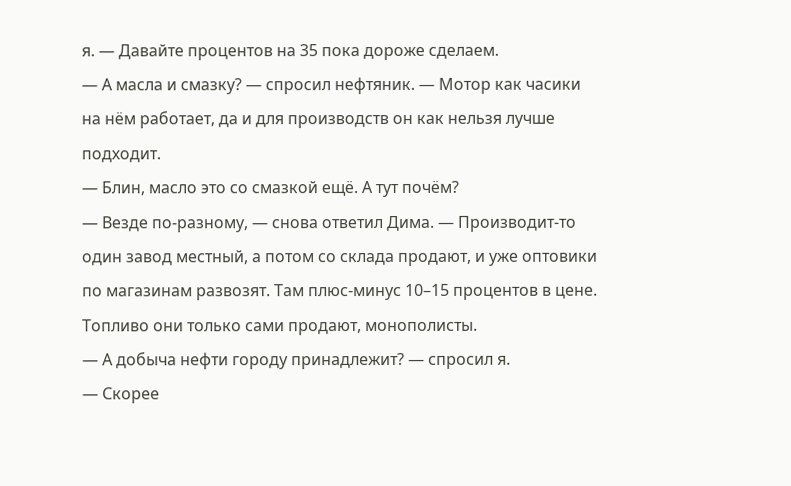я. — Давайте процентов на 35 пока дороже сделаем.
— А масла и смазку? — спросил нефтяник. — Мотор как часики на нём работает, да и для производств он как нельзя лучше подходит.
— Блин, масло это со смазкой ещё. А тут почём?
— Везде по-разному, — снова ответил Дима. — Производит-то один завод местный, а потом со склада продают, и уже оптовики по магазинам развозят. Там плюс-минус 10–15 процентов в цене. Топливо они только сами продают, монополисты.
— А добыча нефти городу принадлежит? — спросил я.
— Скорее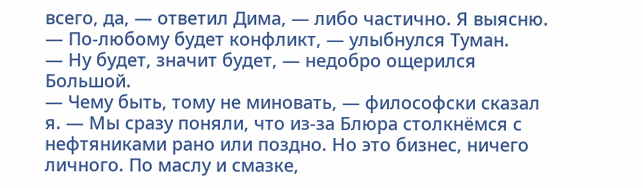всего, да, — ответил Дима, — либо частично. Я выясню.
— По-любому будет конфликт, — улыбнулся Туман.
— Ну будет, значит будет, — недобро ощерился Большой.
— Чему быть, тому не миновать, — философски сказал я. — Мы сразу поняли, что из-за Блюра столкнёмся с нефтяниками рано или поздно. Но это бизнес, ничего личного. По маслу и смазке,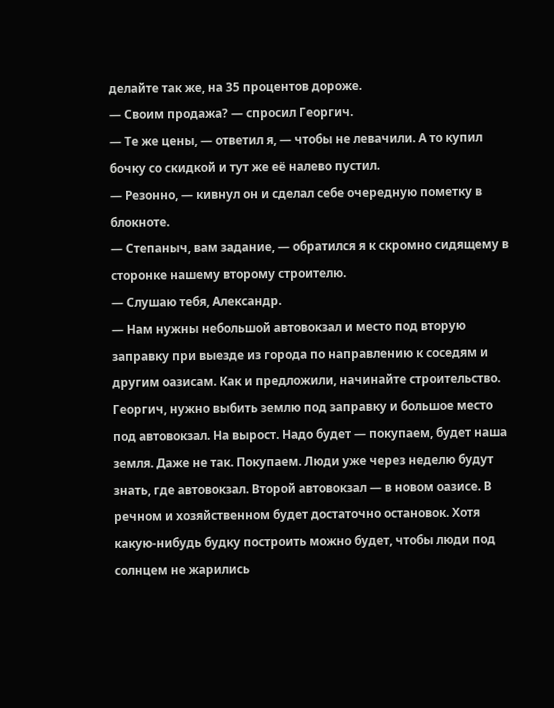делайте так же, на 35 процентов дороже.
— Своим продажа? — спросил Георгич.
— Те же цены, — ответил я, — чтобы не левачили. А то купил бочку со скидкой и тут же её налево пустил.
— Резонно, — кивнул он и сделал себе очередную пометку в блокноте.
— Степаныч, вам задание, — обратился я к скромно сидящему в сторонке нашему второму строителю.
— Слушаю тебя, Александр.
— Нам нужны небольшой автовокзал и место под вторую заправку при выезде из города по направлению к соседям и другим оазисам. Как и предложили, начинайте строительство. Георгич, нужно выбить землю под заправку и большое место под автовокзал. На вырост. Надо будет — покупаем, будет наша земля. Даже не так. Покупаем. Люди уже через неделю будут знать, где автовокзал. Второй автовокзал — в новом оазисе. В речном и хозяйственном будет достаточно остановок. Хотя какую-нибудь будку построить можно будет, чтобы люди под солнцем не жарились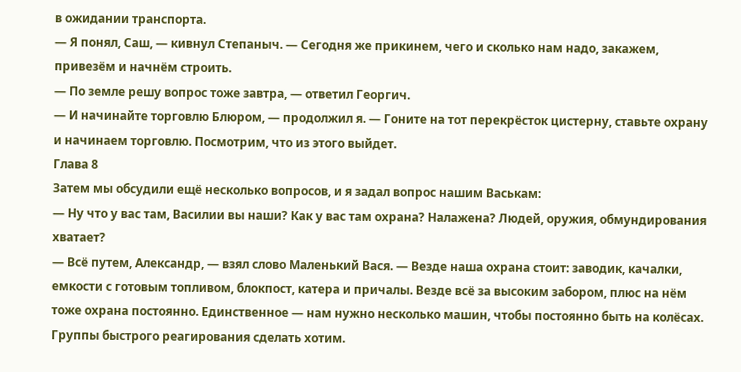в ожидании транспорта.
— Я понял, Саш, — кивнул Степаныч. — Сегодня же прикинем, чего и сколько нам надо, закажем, привезём и начнём строить.
— По земле решу вопрос тоже завтра, — ответил Георгич.
— И начинайте торговлю Блюром, — продолжил я. — Гоните на тот перекрёсток цистерну, ставьте охрану и начинаем торговлю. Посмотрим, что из этого выйдет.
Глава 8
Затем мы обсудили ещё несколько вопросов, и я задал вопрос нашим Васькам:
— Ну что у вас там, Василии вы наши? Как у вас там охрана? Налажена? Людей, оружия, обмундирования хватает?
— Всё путем, Александр, — взял слово Маленький Вася. — Везде наша охрана стоит: заводик, качалки, емкости с готовым топливом, блокпост, катера и причалы. Везде всё за высоким забором, плюс на нём тоже охрана постоянно. Единственное — нам нужно несколько машин, чтобы постоянно быть на колёсах. Группы быстрого реагирования сделать хотим.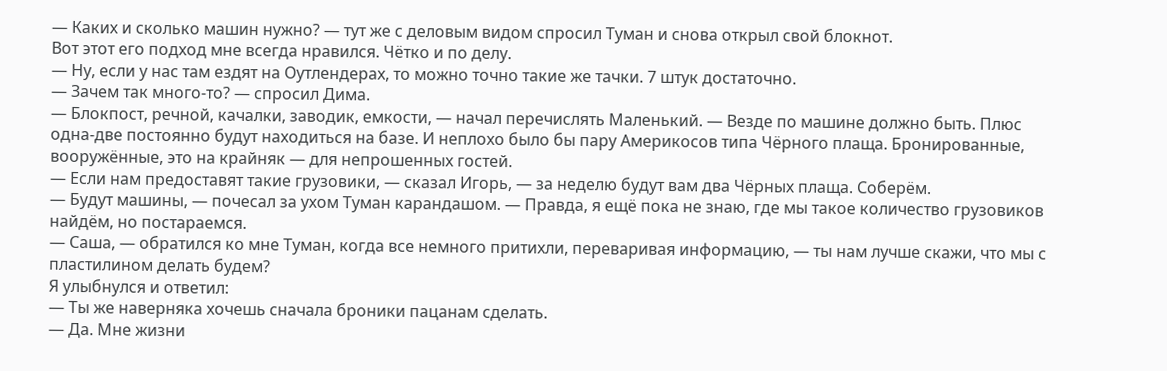— Каких и сколько машин нужно? — тут же с деловым видом спросил Туман и снова открыл свой блокнот.
Вот этот его подход мне всегда нравился. Чётко и по делу.
— Ну, если у нас там ездят на Оутлендерах, то можно точно такие же тачки. 7 штук достаточно.
— Зачем так много-то? — спросил Дима.
— Блокпост, речной, качалки, заводик, емкости, — начал перечислять Маленький. — Везде по машине должно быть. Плюс одна-две постоянно будут находиться на базе. И неплохо было бы пару Америкосов типа Чёрного плаща. Бронированные, вооружённые, это на крайняк — для непрошенных гостей.
— Если нам предоставят такие грузовики, — сказал Игорь, — за неделю будут вам два Чёрных плаща. Соберём.
— Будут машины, — почесал за ухом Туман карандашом. — Правда, я ещё пока не знаю, где мы такое количество грузовиков найдём, но постараемся.
— Саша, — обратился ко мне Туман, когда все немного притихли, переваривая информацию, — ты нам лучше скажи, что мы с пластилином делать будем?
Я улыбнулся и ответил:
— Ты же наверняка хочешь сначала броники пацанам сделать.
— Да. Мне жизни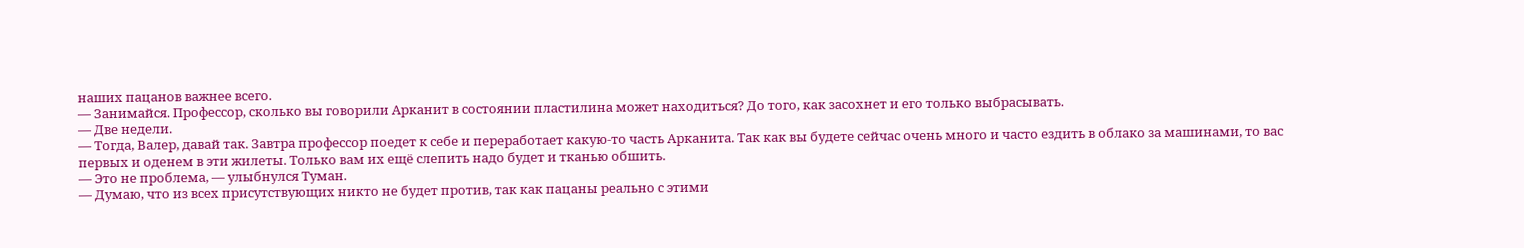наших пацанов важнее всего.
— Занимайся. Профессор, сколько вы говорили Арканит в состоянии пластилина может находиться? До того, как засохнет и его только выбрасывать.
— Две недели.
— Тогда, Валер, давай так. Завтра профессор поедет к себе и переработает какую-то часть Арканита. Так как вы будете сейчас очень много и часто ездить в облако за машинами, то вас первых и оденем в эти жилеты. Только вам их ещё слепить надо будет и тканью обшить.
— Это не проблема, — улыбнулся Туман.
— Думаю, что из всех присутствующих никто не будет против, так как пацаны реально с этими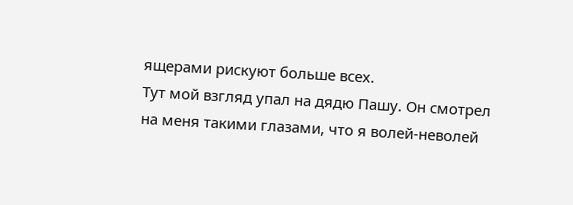ящерами рискуют больше всех.
Тут мой взгляд упал на дядю Пашу. Он смотрел на меня такими глазами, что я волей-неволей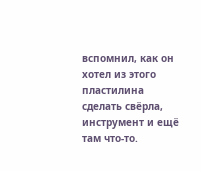вспомнил, как он хотел из этого пластилина сделать свёрла, инструмент и ещё там что-то.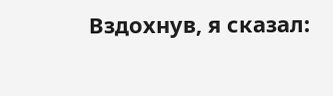Вздохнув, я сказал: